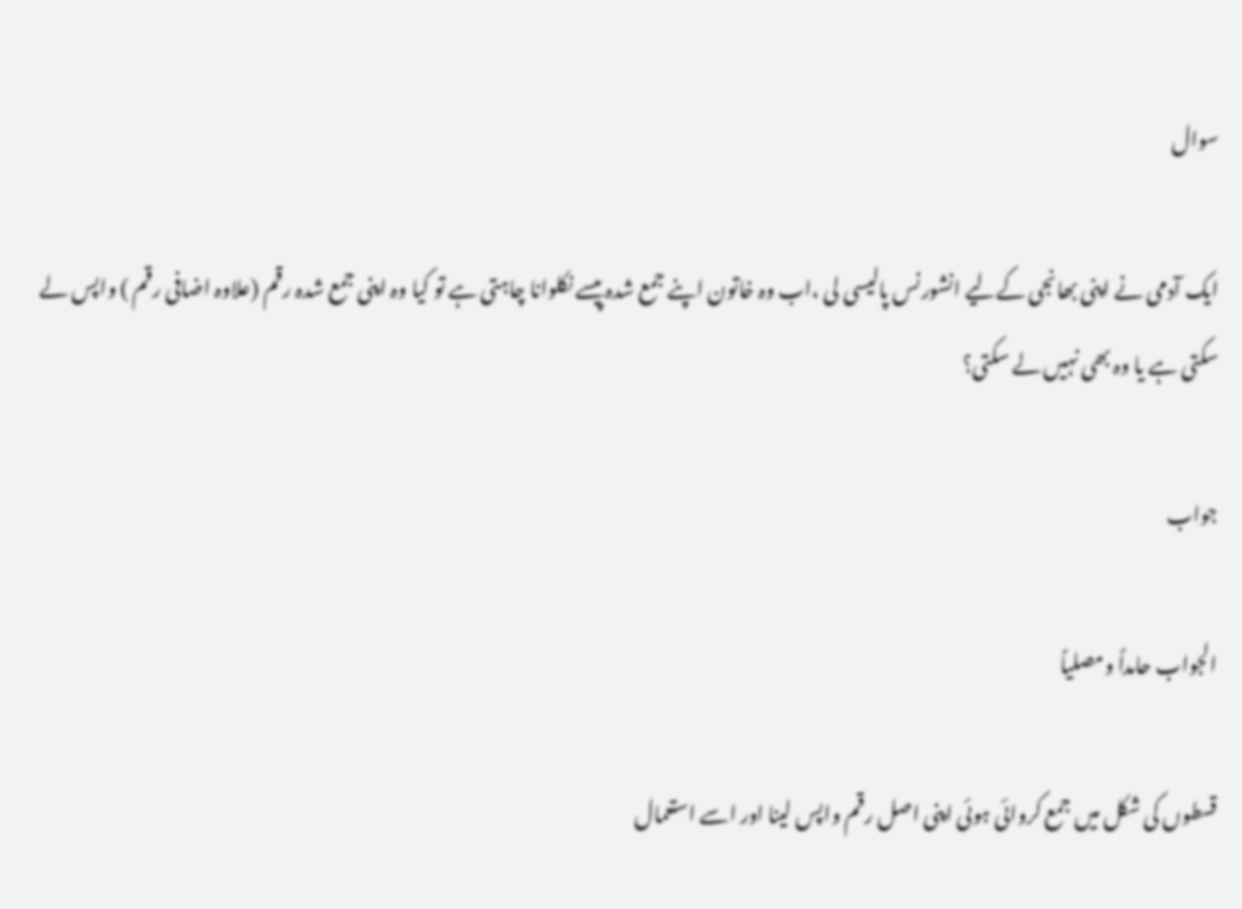سوال

ایک آدمی نے اپنی بھانجی کےلیے انشورنس پالیسی لی ،اب وہ خاتون اپنے جمع شدہ پیسے نکلوانا چاہتی ہے تو کیا وہ اپنی جمع شدہ رقم (علاوہ اضافی رقم ) واپس لے سکتی ہے یا وہ بھی نہیں لے سکتی؟

جواب

الجواب حامداً ومصلیاً

قسطوں کی شکل میں جمع کروائی ہوئی اپنی اصل رقم واپس لینا اور اسے استعمال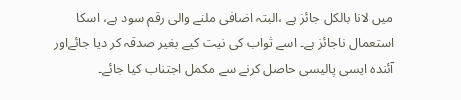میں لانا بالکل جائز ہے ،البتہ اضافی ملنے والی رقم سود ہے، اسکا استعمال ناجائز ہے۔ اسے ثواب کی نیت کیے بغیر صدقہ کر دیا جائےاور آئندہ ایسی پالیسی حاصل کرنے سے مکمل اجتناب کیا جائے۔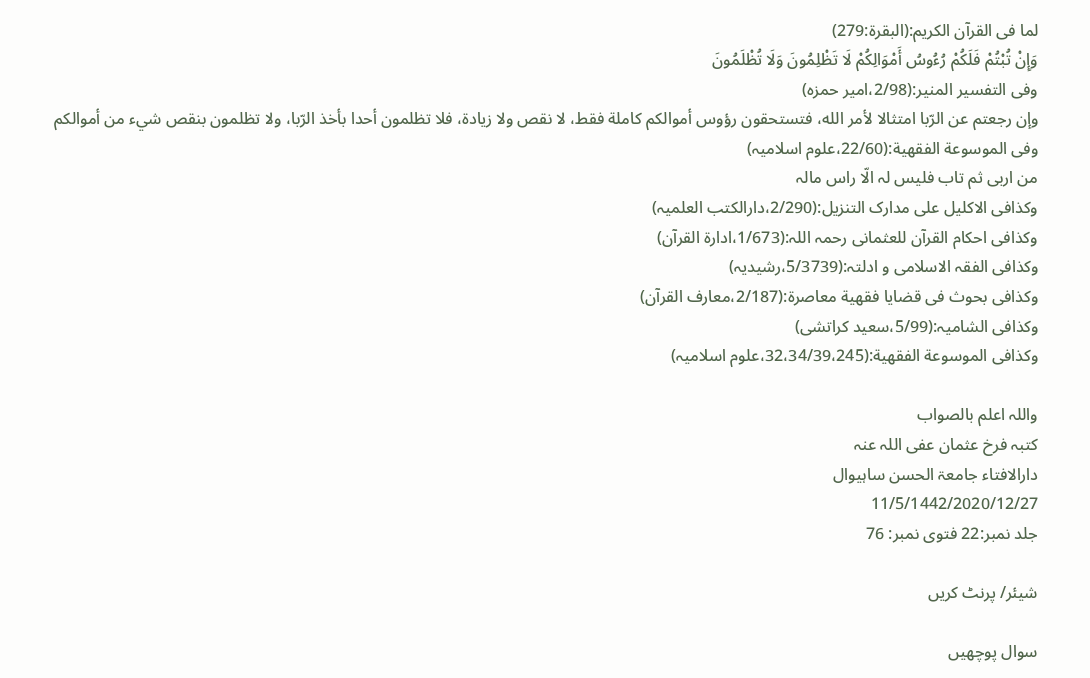لما فی القرآن الکریم:(البقرة:279)
وَإِنْ تُبْتُمْ فَلَكُمْ رُءُوسُ أَمْوَالِكُمْ لَا تَظْلِمُونَ وَلَا تُظْلَمُونَ
وفی التفسیر المنیر:(2/98،امیر حمزہ)
وإن رجعتم عن الرّبا امتثالا لأمر الله، فتستحقون رؤوس أموالكم كاملة فقط، لا نقص ولا زيادة، فلا تظلمون أحدا بأخذ الرّبا، ولا تظلمون بنقص شيء من أموالكم
وفی الموسوعة الفقھیة:(22/60،علوم اسلامیہ)
من اربی ثم تاب فلیس لہ الّا راس مالہ
وکذافی الاکلیل علی مدارک التنزیل:(2/290،دارالکتب العلمیہ)
وکذافی احکام القرآن للعثمانی رحمہ اللہ:(1/673،ادارة القرآن)
وکذافی الفقہ الاسلامی و ادلتہ:(5/3739،رشیدیہ)
وکذافی بحوث فی قضایا فقھیة معاصرة:(2/187،معارف القرآن)
وکذافی الشامیہ:(5/99،سعید کراتشی)
وکذافی الموسوعة الفقھیة:(32،34/39،245،علوم اسلامیہ)

واللہ اعلم بالصواب
کتبہ فرخ عثمان عفی اللہ عنہ
دارالافتاء جامعۃ الحسن ساہیوال
11/5/1442/2020/12/27
جلد نمبر:22 فتوی نمبر: 76

شیئر/ پرنٹ کریں

سوال پوچھیں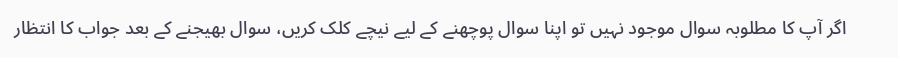اگر آپ کا مطلوبہ سوال موجود نہیں تو اپنا سوال پوچھنے کے لیے نیچے کلک کریں، سوال بھیجنے کے بعد جواب کا انتظار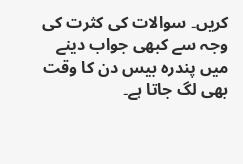کریں۔ سوالات کی کثرت کی وجہ سے کبھی جواب دینے میں پندرہ بیس دن کا وقت بھی لگ جاتا ہے۔